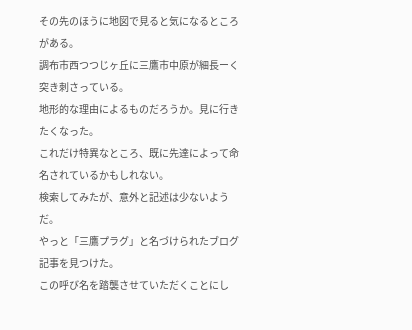その先のほうに地図で見ると気になるところがある。
調布市西つつじヶ丘に三鷹市中原が細長ーく突き刺さっている。
地形的な理由によるものだろうか。見に行きたくなった。
これだけ特異なところ、既に先達によって命名されているかもしれない。
検索してみたが、意外と記述は少ないようだ。
やっと「三鷹プラグ」と名づけられたブログ記事を見つけた。
この呼び名を踏襲させていただくことにし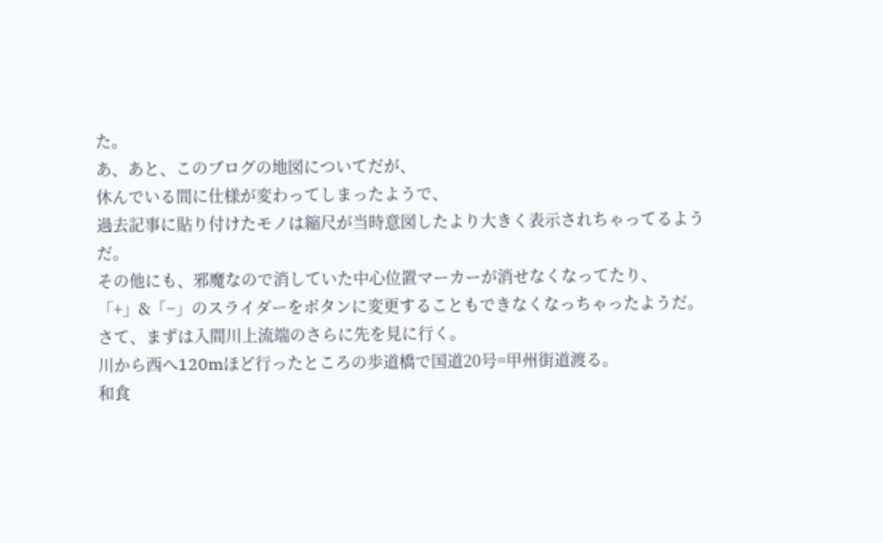た。
あ、あと、このブログの地図についてだが、
休んでいる間に仕様が変わってしまったようで、
過去記事に貼り付けたモノは縮尺が当時意図したより大きく表示されちゃってるようだ。
その他にも、邪魔なので消していた中心位置マーカーが消せなくなってたり、
「+」&「−」のスライダーをボタンに変更することもできなくなっちゃったようだ。
さて、まずは入間川上流端のさらに先を見に行く。
川から西へ120mほど行ったところの歩道橋で国道20号=甲州街道渡る。
和食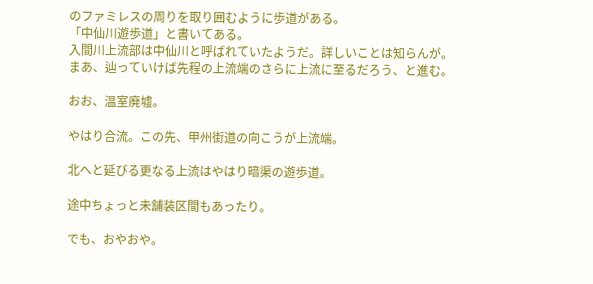のファミレスの周りを取り囲むように歩道がある。
「中仙川遊歩道」と書いてある。
入間川上流部は中仙川と呼ばれていたようだ。詳しいことは知らんが。
まあ、辿っていけば先程の上流端のさらに上流に至るだろう、と進む。

おお、温室廃墟。

やはり合流。この先、甲州街道の向こうが上流端。

北へと延びる更なる上流はやはり暗渠の遊歩道。

途中ちょっと未舗装区間もあったり。

でも、おやおや。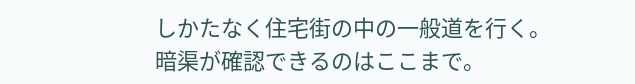しかたなく住宅街の中の一般道を行く。
暗渠が確認できるのはここまで。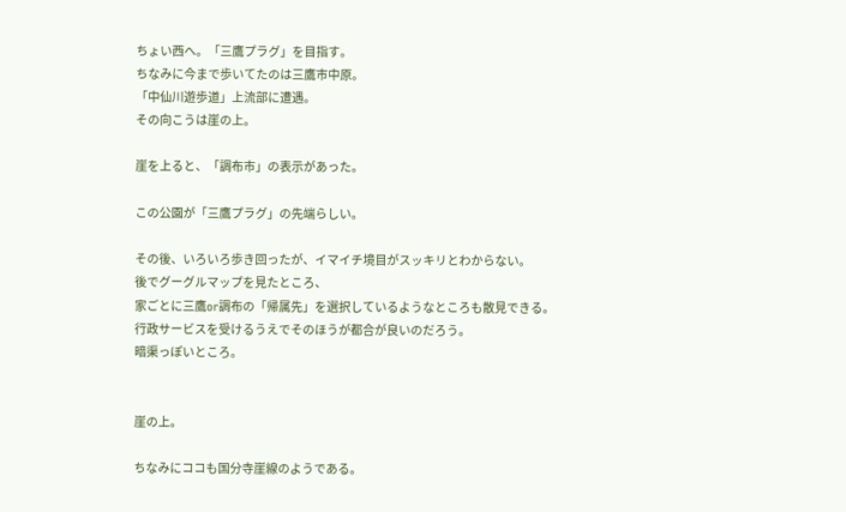ちょい西へ。「三鷹プラグ」を目指す。
ちなみに今まで歩いてたのは三鷹市中原。
「中仙川遊歩道」上流部に遭遇。
その向こうは崖の上。

崖を上ると、「調布市」の表示があった。

この公園が「三鷹プラグ」の先端らしい。

その後、いろいろ歩き回ったが、イマイチ境目がスッキリとわからない。
後でグーグルマップを見たところ、
家ごとに三鷹or調布の「帰属先」を選択しているようなところも散見できる。
行政サービスを受けるうえでそのほうが都合が良いのだろう。
暗渠っぽいところ。


崖の上。

ちなみにココも国分寺崖線のようである。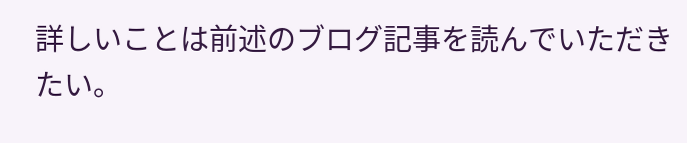詳しいことは前述のブログ記事を読んでいただきたい。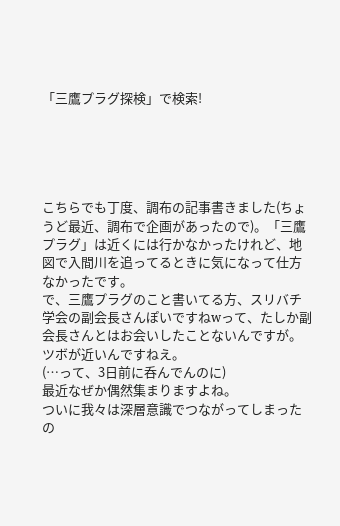「三鷹プラグ探検」で検索!





こちらでも丁度、調布の記事書きました(ちょうど最近、調布で企画があったので)。「三鷹プラグ」は近くには行かなかったけれど、地図で入間川を追ってるときに気になって仕方なかったです。
で、三鷹プラグのこと書いてる方、スリバチ学会の副会長さんぽいですねwって、たしか副会長さんとはお会いしたことないんですが。ツボが近いんですねえ。
(…って、3日前に呑んでんのに)
最近なぜか偶然集まりますよね。
ついに我々は深層意識でつながってしまったの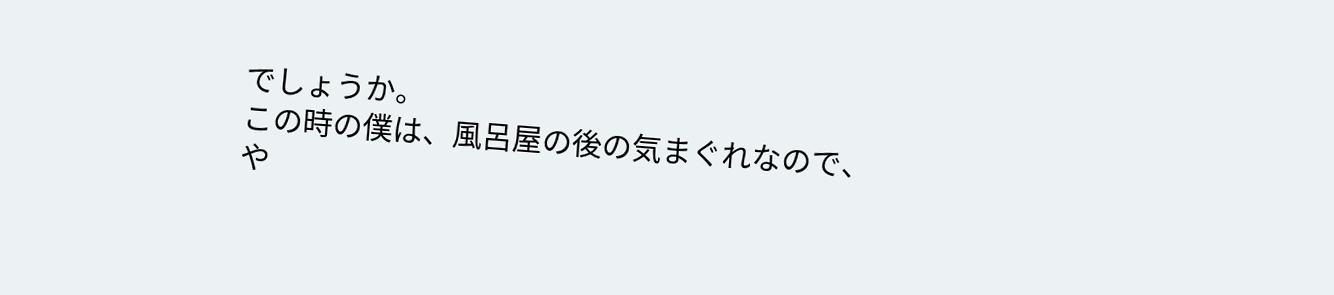でしょうか。
この時の僕は、風呂屋の後の気まぐれなので、
や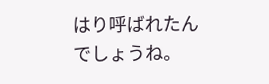はり呼ばれたんでしょうね。